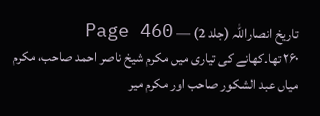تاریخ انصاراللہ (جلد 2) — Page 460
۲۶۰ تھا۔کھانے کی تیاری میں مکرم شیخ ناصر احمد صاحب، مکرم میاں عبد الشکور صاحب اور مکرم میر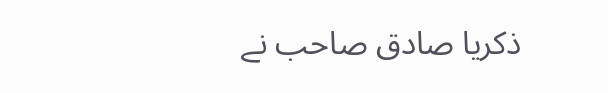ذکریا صادق صاحب نے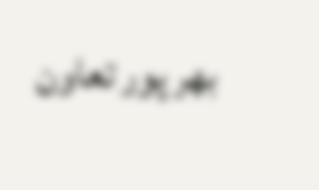بھر پور تعاون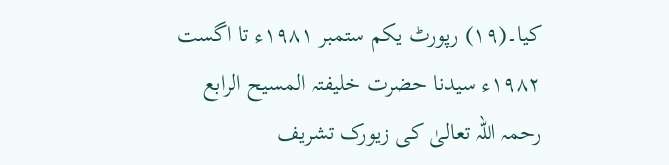کیا۔(۱۹) رپورٹ یکم ستمبر ۱۹۸۱ء تا اگست ۱۹۸۲ء سیدنا حضرت خلیفتہ المسیح الرابع رحمہ اللہ تعالیٰ کی زیورک تشریف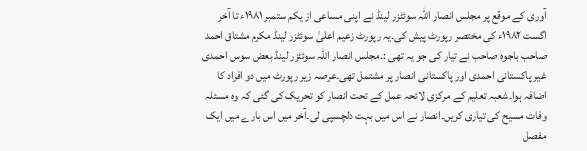آوری کے موقع پر مجلس انصار اللہ سوئٹزر لینڈ نے اپنی مساعی از یکم ستمبر ۱۹۸۱ء تا آخر اگست ۱۹۸۲ء کی مختصر رپورٹ پیش کی۔یہ رپورٹ زعیم اعلیٰ سوئٹزر لینڈ مکرم مشتاق احمد صاحب باجوہ صاحب نے تیار کی جو یہ تھی :۔مجلس انصار اللہ سوئٹزر لینڈ بعض سوس احمدی غیر پاکستانی احمدی اور پاکستانی انصار پر مشتمل تھی۔عرصہ زیر رپورٹ میں دو افراد کا اضافہ ہوا۔شعبہ تعلیم کے مرکزی لائحہ عمل کے تحت انصار کو تحریک کی گئی کہ وہ مسئلہ وفات مسیح کی تیاری کریں۔انصار نے اس میں بہت دلچسپی لی۔آخر میں اس بارے میں ایک مفصل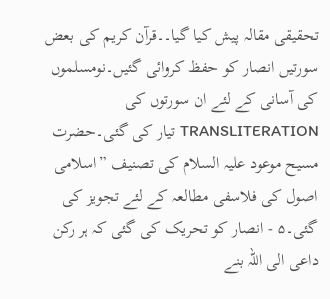تحقیقی مقالہ پیش کیا گیا۔۔قرآن کریم کی بعض سورتیں انصار کو حفظ کروائی گئیں۔نومسلموں کی آسانی کے لئے ان سورتوں کی TRANSLITERATION تیار کی گئی۔حضرت مسیح موعود علیہ السلام کی تصنیف ”اسلامی اصول کی فلاسفی مطالعہ کے لئے تجویز کی گئی۔۵ - انصار کو تحریک کی گئی کہ ہر رکن داعی الی اللہ بنے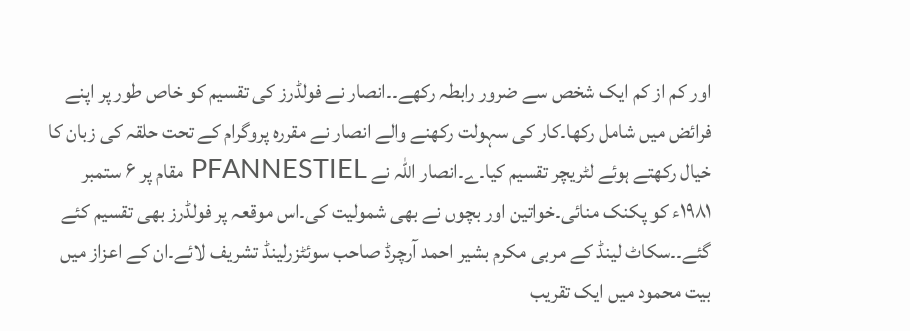اور کم از کم ایک شخص سے ضرور رابطہ رکھے۔۔انصار نے فولڈرز کی تقسیم کو خاص طور پر اپنے فرائض میں شامل رکھا۔کار کی سہولت رکھنے والے انصار نے مقررہ پروگرام کے تحت حلقہ کی زبان کا خیال رکھتے ہوئے لٹریچر تقسیم کیا۔ے۔انصار اللہ نے PFANNESTIEL مقام پر ۶ ستمبر ۱۹۸۱ء کو پکنک منائی۔خواتین اور بچوں نے بھی شمولیت کی۔اس موقعہ پر فولڈرز بھی تقسیم کئے گئے۔۔سکاٹ لینڈ کے مربی مکرم بشیر احمد آرچرڈ صاحب سوئٹزرلینڈ تشریف لائے۔ان کے اعزاز میں بیت محمود میں ایک تقریب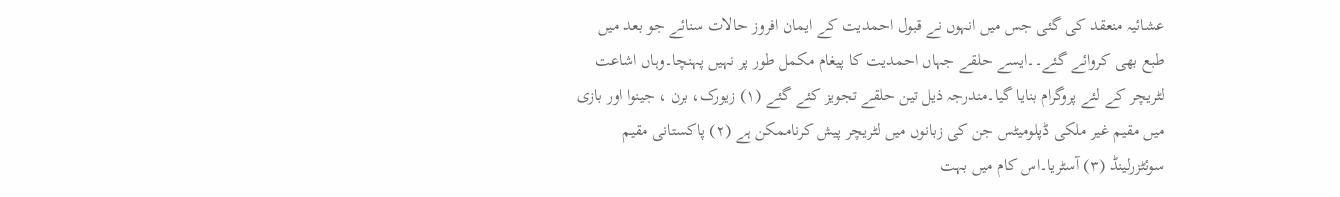عشائیہ منعقد کی گئی جس میں انہوں نے قبول احمدیت کے ایمان افروز حالات سنائے جو بعد میں طبع بھی کروائے گئے۔۔ایسے حلقے جہاں احمدیت کا پیغام مکمل طور پر نہیں پہنچا۔وہاں اشاعت لٹریچر کے لئے پروگرام بنایا گیا۔مندرجہ ذیل تین حلقے تجویز کئے گئے (۱) زیورک، برن ، جینوا اور بازی میں مقیم غیر ملکی ڈپلومیٹس جن کی زبانوں میں لٹریچر پیش کرناممکن ہے (۲) پاکستانی مقیم سوئٹزرلینڈ (۳) آسٹریا۔اس کام میں بہت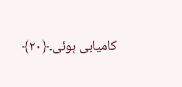کامیابی ہوئی۔﴿۲۰﴾